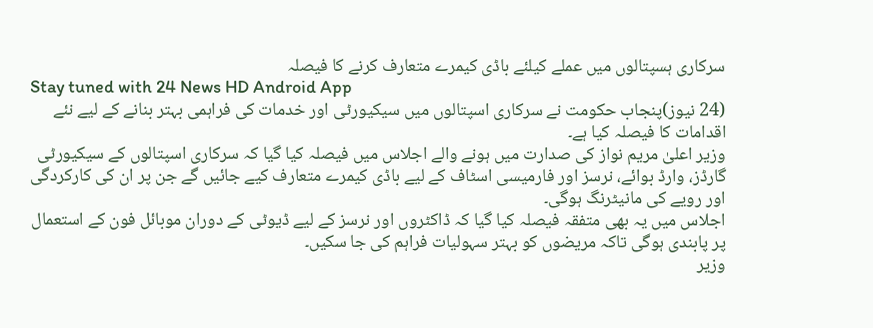سرکاری ہسپتالوں میں عملے کیلئے باڈی کیمرے متعارف کرنے کا فیصلہ
Stay tuned with 24 News HD Android App
(24 نیوز)پنجاب حکومت نے سرکاری اسپتالوں میں سیکیورٹی اور خدمات کی فراہمی بہتر بنانے کے لیے نئے اقدامات کا فیصلہ کیا ہے۔
وزیر اعلیٰ مریم نواز کی صدارت میں ہونے والے اجلاس میں فیصلہ کیا گیا کہ سرکاری اسپتالوں کے سیکیورٹی گارڈز، وارڈ بوائے، نرسز اور فارمیسی اسٹاف کے لیے باڈی کیمرے متعارف کیے جائیں گے جن پر ان کی کارکردگی اور رویے کی مانیٹرنگ ہوگی۔
اجلاس میں یہ بھی متفقہ فیصلہ کیا گیا کہ ڈاکٹروں اور نرسز کے لیے ڈیوٹی کے دوران موبائل فون کے استعمال پر پابندی ہوگی تاکہ مریضوں کو بہتر سہولیات فراہم کی جا سکیں۔
وزیر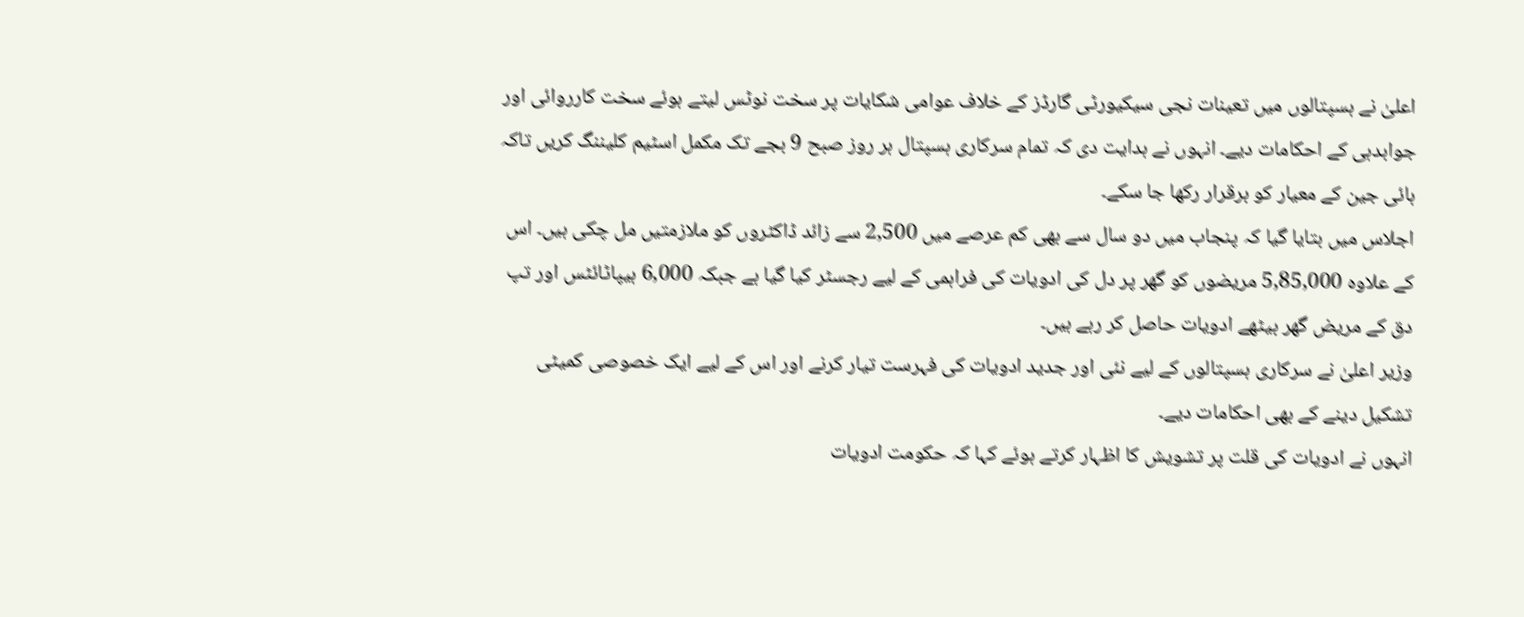اعلیٰ نے ہسپتالوں میں تعینات نجی سیکیورٹی گارڈز کے خلاف عوامی شکایات پر سخت نوٹس لیتے ہوئے سخت کارروائی اور جوابدہی کے احکامات دیے۔ انہوں نے ہدایت دی کہ تمام سرکاری ہسپتال ہر روز صبح 9 بجے تک مکمل اسٹیم کلیننگ کریں تاکہ ہائی جین کے معیار کو برقرار رکھا جا سکے۔
اجلاس میں بتایا گیا کہ پنجاب میں دو سال سے بھی کم عرصے میں 2,500 سے زائد ڈاکٹروں کو ملازمتیں مل چکی ہیں۔ اس کے علاوہ 5,85,000 مریضوں کو گھر پر دل کی ادویات کی فراہمی کے لیے رجسٹر کیا گیا ہے جبکہ 6,000 ہیپاٹائٹس اور تپ دق کے مریض گھر بیٹھے ادویات حاصل کر رہے ہیں۔
وزیر اعلیٰ نے سرکاری ہسپتالوں کے لیے نئی اور جدید ادویات کی فہرست تیار کرنے اور اس کے لیے ایک خصوصی کمیٹی تشکیل دینے کے بھی احکامات دیے۔
انہوں نے ادویات کی قلت پر تشویش کا اظہار کرتے ہوئے کہا کہ حکومت ادویات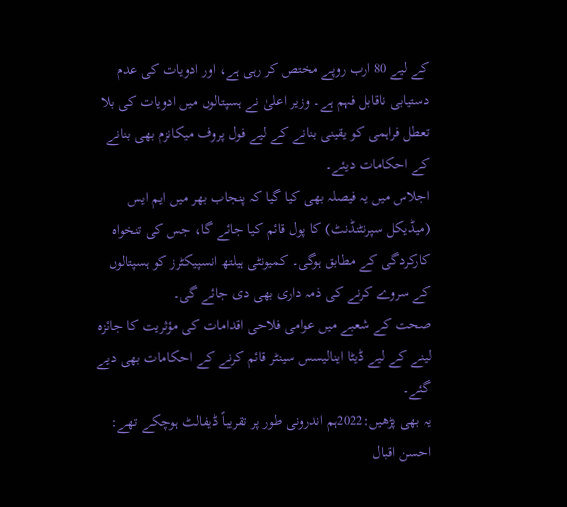کے لیے 80 ارب روپے مختص کر رہی ہے، اور ادویات کی عدم دستیابی ناقابل فہم ہے۔ وزیر اعلیٰ نے ہسپتالوں میں ادویات کی بلا تعطل فراہمی کو یقینی بنانے کے لیے فول پروف میکانزم بھی بنانے کے احکامات دیئے۔
اجلاس میں یہ فیصلہ بھی کیا گیا کہ پنجاب بھر میں ایم ایس (میڈیکل سپرنٹنڈنٹ) کا پول قائم کیا جائے گا، جس کی تنخواہ کارکردگی کے مطابق ہوگی۔ کمیونٹی ہیلتھ انسپیکٹرز کو ہسپتالوں کے سروے کرنے کی ذمہ داری بھی دی جائے گی۔
صحت کے شعبے میں عوامی فلاحی اقدامات کی مؤثریت کا جائزہ لینے کے لیے ڈیٹا اینالیسس سینٹر قائم کرنے کے احکامات بھی دیے گئے۔
یہ بھی پڑھیں:2022ہم اندرونی طور پر تقریباً ڈیفالٹ ہوچکے تھے: احسن اقبال